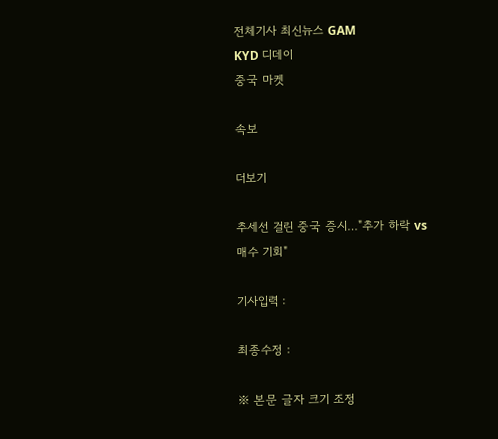전체기사 최신뉴스 GAM
KYD 디데이
중국 마켓

속보

더보기

추세선 걸린 중국 증시…"추가 하락 vs 매수 기회"

기사입력 :

최종수정 :

※ 본문 글자 크기 조정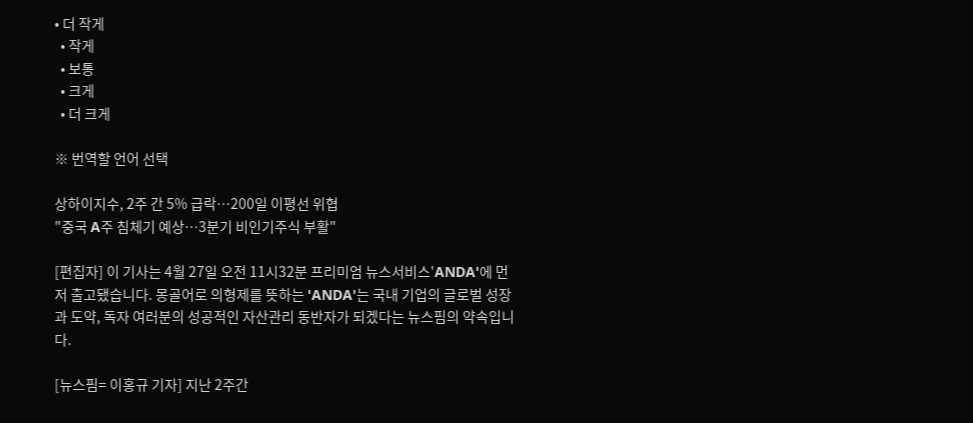• 더 작게
  • 작게
  • 보통
  • 크게
  • 더 크게

※ 번역할 언어 선택

상하이지수, 2주 간 5% 급락…200일 이평선 위협
"중국 A주 침체기 예상…3분기 비인기주식 부활"

[편집자] 이 기사는 4월 27일 오전 11시32분 프리미엄 뉴스서비스'ANDA'에 먼저 출고됐습니다. 몽골어로 의형제를 뜻하는 'ANDA'는 국내 기업의 글로벌 성장과 도약, 독자 여러분의 성공적인 자산관리 동반자가 되겠다는 뉴스핌의 약속입니다.

[뉴스핌= 이홍규 기자] 지난 2주간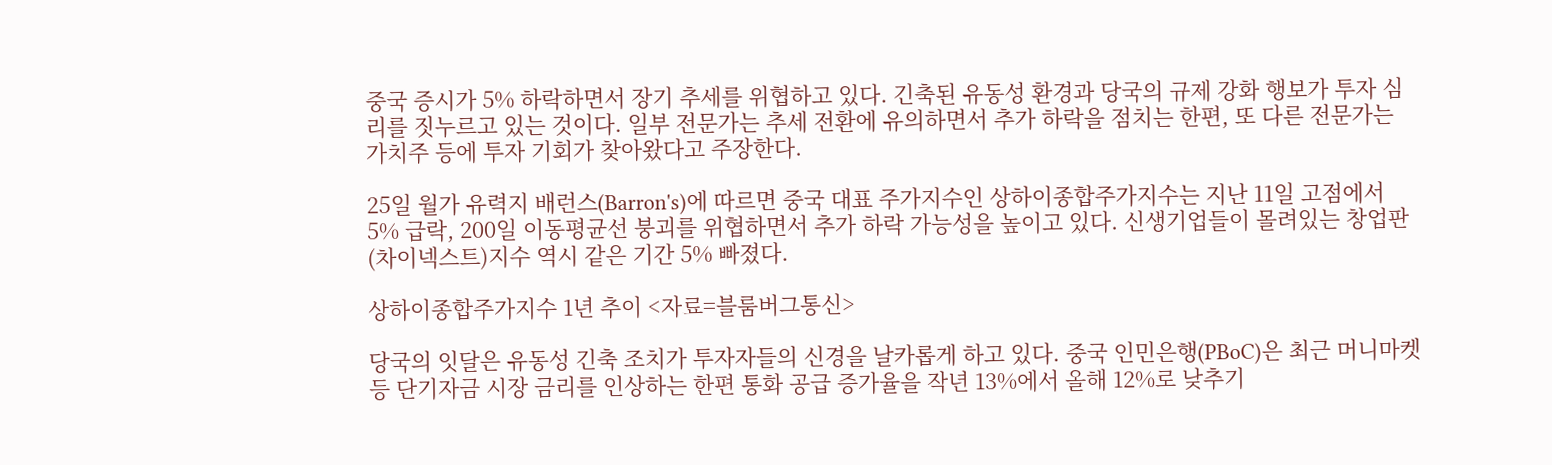중국 증시가 5% 하락하면서 장기 추세를 위협하고 있다. 긴축된 유동성 환경과 당국의 규제 강화 행보가 투자 심리를 짓누르고 있는 것이다. 일부 전문가는 추세 전환에 유의하면서 추가 하락을 점치는 한편, 또 다른 전문가는 가치주 등에 투자 기회가 찾아왔다고 주장한다.

25일 월가 유력지 배런스(Barron's)에 따르면 중국 대표 주가지수인 상하이종합주가지수는 지난 11일 고점에서 5% 급락, 200일 이동평균선 붕괴를 위협하면서 추가 하락 가능성을 높이고 있다. 신생기업들이 몰려있는 창업판(차이넥스트)지수 역시 같은 기간 5% 빠졌다.

상하이종합주가지수 1년 추이 <자료=블룸버그통신>

당국의 잇달은 유동성 긴축 조치가 투자자들의 신경을 날카롭게 하고 있다. 중국 인민은행(PBoC)은 최근 머니마켓 등 단기자금 시장 금리를 인상하는 한편 통화 공급 증가율을 작년 13%에서 올해 12%로 낮추기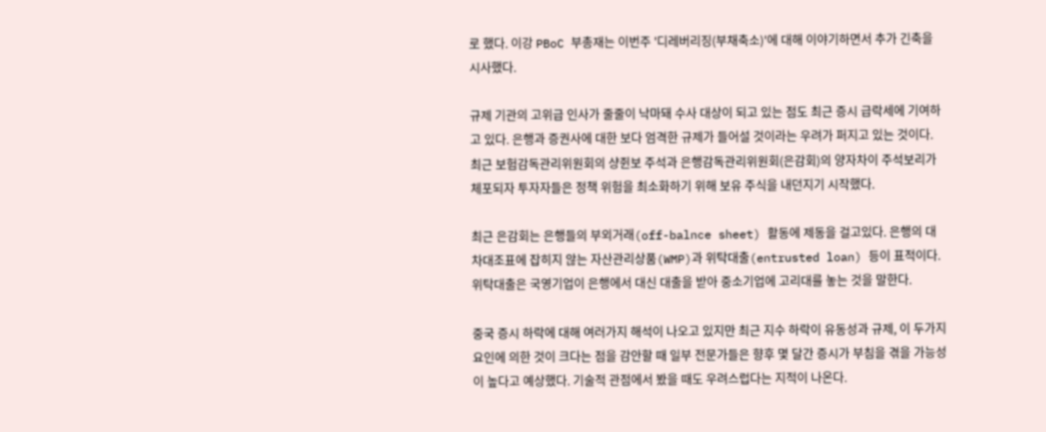로 했다. 이강 PBoC 부총재는 이번주 '디레버리징(부채축소)'에 대해 이야기하면서 추가 긴축을 시사했다.

규제 기관의 고위급 인사가 줄줄이 낙마돼 수사 대상이 되고 있는 점도 최근 증시 급락세에 기여하고 있다. 은행과 증권사에 대한 보다 엄격한 규제가 들어설 것이라는 우려가 퍼지고 있는 것이다. 최근 보험감독관리위원회의 샹쥔보 주석과 은행감독관리위원회(은감회)의 양자차이 주석보리가 체포되자 투자자들은 정책 위험을 최소화하기 위해 보유 주식을 내던지기 시작했다.

최근 은감회는 은행들의 부외거래(off-balnce sheet) 활동에 제동을 걸고있다. 은행의 대차대조표에 잡히지 않는 자산관리상품(WMP)과 위탁대출(entrusted loan) 등이 표적이다. 위탁대출은 국영기업이 은행에서 대신 대출을 받아 중소기업에 고리대를 놓는 것을 말한다.

중국 증시 하락에 대해 여러가지 해석이 나오고 있지만 최근 지수 하락이 유동성과 규제, 이 두가지 요인에 의한 것이 크다는 점을 감안할 때 일부 전문가들은 향후 몇 달간 증시가 부침을 겪을 가능성이 높다고 예상했다. 기술적 관점에서 봤을 때도 우려스럽다는 지적이 나온다.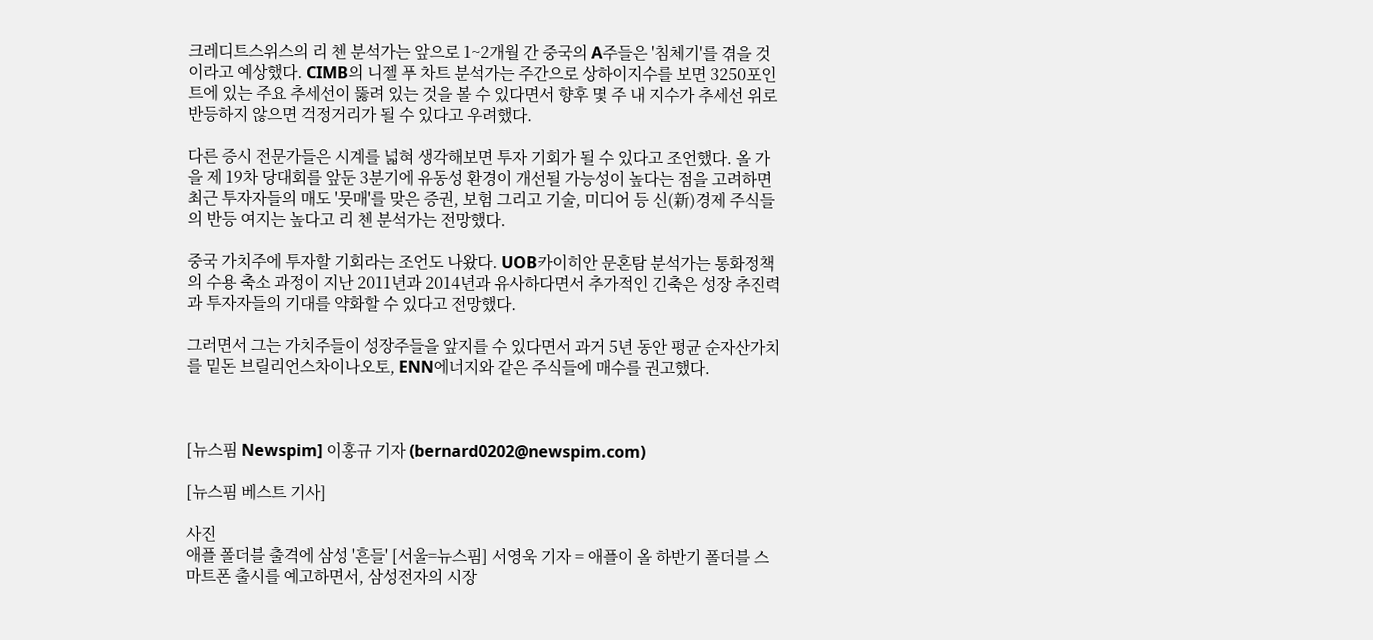크레디트스위스의 리 첸 분석가는 앞으로 1~2개월 간 중국의 A주들은 '침체기'를 겪을 것이라고 예상했다. CIMB의 니젤 푸 차트 분석가는 주간으로 상하이지수를 보면 3250포인트에 있는 주요 추세선이 뚫려 있는 것을 볼 수 있다면서 향후 몇 주 내 지수가 추세선 위로 반등하지 않으면 걱정거리가 될 수 있다고 우려했다.

다른 증시 전문가들은 시계를 넓혀 생각해보면 투자 기회가 될 수 있다고 조언했다. 올 가을 제 19차 당대회를 앞둔 3분기에 유동성 환경이 개선될 가능성이 높다는 점을 고려하면 최근 투자자들의 매도 '뭇매'를 맞은 증권, 보험 그리고 기술, 미디어 등 신(新)경제 주식들의 반등 여지는 높다고 리 첸 분석가는 전망했다.

중국 가치주에 투자할 기회라는 조언도 나왔다. UOB카이히안 문혼탐 분석가는 통화정책의 수용 축소 과정이 지난 2011년과 2014년과 유사하다면서 추가적인 긴축은 성장 추진력과 투자자들의 기대를 약화할 수 있다고 전망했다.

그러면서 그는 가치주들이 성장주들을 앞지를 수 있다면서 과거 5년 동안 평균 순자산가치를 밑돈 브릴리언스차이나오토, ENN에너지와 같은 주식들에 매수를 권고했다.



[뉴스핌 Newspim] 이홍규 기자 (bernard0202@newspim.com)

[뉴스핌 베스트 기사]

사진
애플 폴더블 출격에 삼성 '흔들' [서울=뉴스핌] 서영욱 기자 = 애플이 올 하반기 폴더블 스마트폰 출시를 예고하면서, 삼성전자의 시장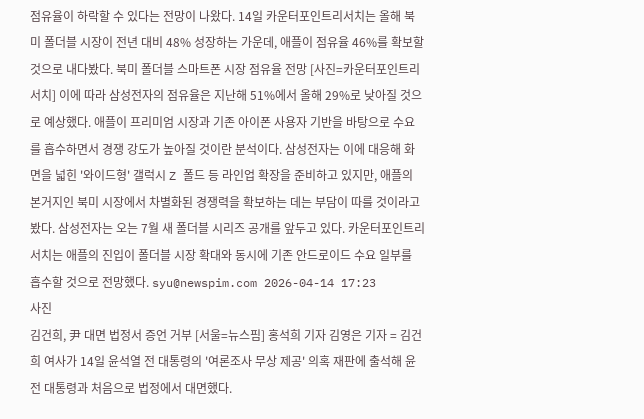점유율이 하락할 수 있다는 전망이 나왔다. 14일 카운터포인트리서치는 올해 북미 폴더블 시장이 전년 대비 48% 성장하는 가운데, 애플이 점유율 46%를 확보할 것으로 내다봤다. 북미 폴더블 스마트폰 시장 점유율 전망 [사진=카운터포인트리서치] 이에 따라 삼성전자의 점유율은 지난해 51%에서 올해 29%로 낮아질 것으로 예상했다. 애플이 프리미엄 시장과 기존 아이폰 사용자 기반을 바탕으로 수요를 흡수하면서 경쟁 강도가 높아질 것이란 분석이다. 삼성전자는 이에 대응해 화면을 넓힌 '와이드형' 갤럭시 Z 폴드 등 라인업 확장을 준비하고 있지만, 애플의 본거지인 북미 시장에서 차별화된 경쟁력을 확보하는 데는 부담이 따를 것이라고 봤다. 삼성전자는 오는 7월 새 폴더블 시리즈 공개를 앞두고 있다. 카운터포인트리서치는 애플의 진입이 폴더블 시장 확대와 동시에 기존 안드로이드 수요 일부를 흡수할 것으로 전망했다. syu@newspim.com 2026-04-14 17:23
사진
김건희, 尹 대면 법정서 증언 거부 [서울=뉴스핌] 홍석희 기자 김영은 기자 = 김건희 여사가 14일 윤석열 전 대통령의 '여론조사 무상 제공' 의혹 재판에 출석해 윤 전 대통령과 처음으로 법정에서 대면했다.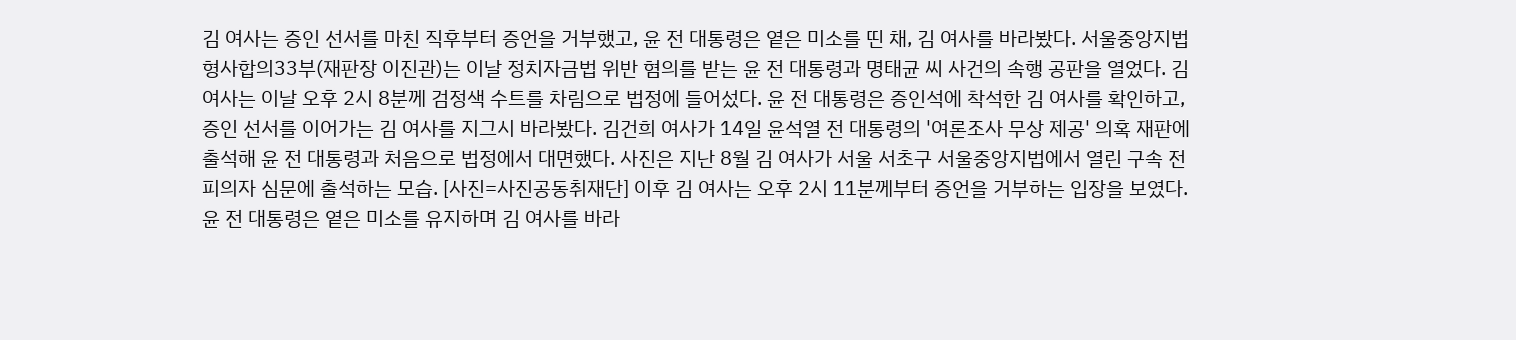김 여사는 증인 선서를 마친 직후부터 증언을 거부했고, 윤 전 대통령은 옅은 미소를 띤 채, 김 여사를 바라봤다. 서울중앙지법 형사합의33부(재판장 이진관)는 이날 정치자금법 위반 혐의를 받는 윤 전 대통령과 명태균 씨 사건의 속행 공판을 열었다. 김 여사는 이날 오후 2시 8분께 검정색 수트를 차림으로 법정에 들어섰다. 윤 전 대통령은 증인석에 착석한 김 여사를 확인하고, 증인 선서를 이어가는 김 여사를 지그시 바라봤다. 김건희 여사가 14일 윤석열 전 대통령의 '여론조사 무상 제공' 의혹 재판에 출석해 윤 전 대통령과 처음으로 법정에서 대면했다. 사진은 지난 8월 김 여사가 서울 서초구 서울중앙지법에서 열린 구속 전 피의자 심문에 출석하는 모습. [사진=사진공동취재단] 이후 김 여사는 오후 2시 11분께부터 증언을 거부하는 입장을 보였다. 윤 전 대통령은 옅은 미소를 유지하며 김 여사를 바라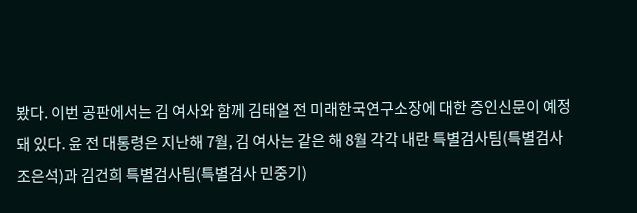봤다. 이번 공판에서는 김 여사와 함께 김태열 전 미래한국연구소장에 대한 증인신문이 예정돼 있다. 윤 전 대통령은 지난해 7월, 김 여사는 같은 해 8월 각각 내란 특별검사팀(특별검사 조은석)과 김건희 특별검사팀(특별검사 민중기)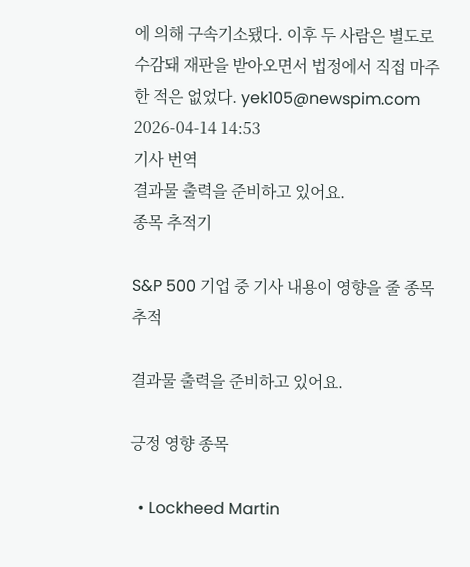에 의해 구속기소됐다. 이후 두 사람은 별도로 수감돼 재판을 받아오면서 법정에서 직접 마주한 적은 없었다. yek105@newspim.com   2026-04-14 14:53
기사 번역
결과물 출력을 준비하고 있어요.
종목 추적기

S&P 500 기업 중 기사 내용이 영향을 줄 종목 추적

결과물 출력을 준비하고 있어요.

긍정 영향 종목

  • Lockheed Martin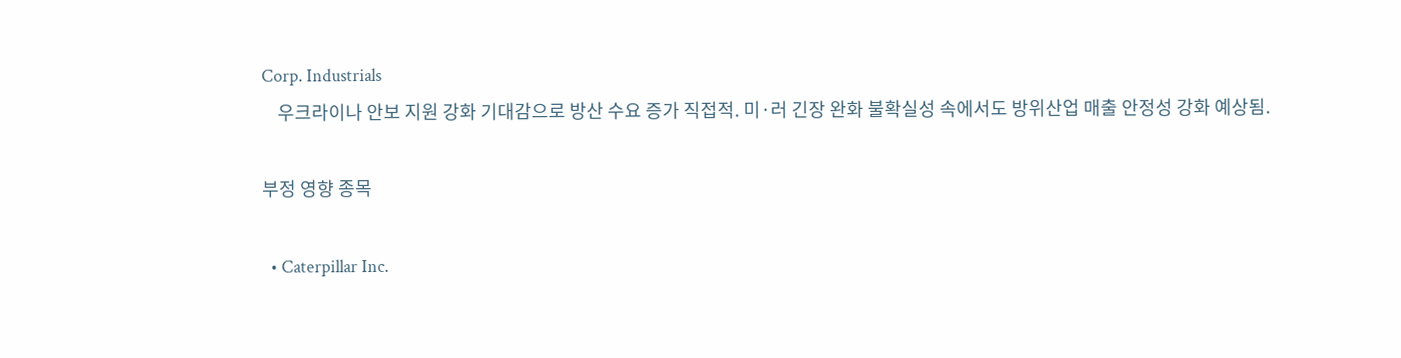Corp. Industrials
    우크라이나 안보 지원 강화 기대감으로 방산 수요 증가 직접적. 미·러 긴장 완화 불확실성 속에서도 방위산업 매출 안정성 강화 예상됨.

부정 영향 종목

  • Caterpillar Inc.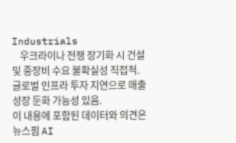Industrials
    우크라이나 전쟁 장기화 시 건설 및 중장비 수요 불확실성 직접적. 글로벌 인프라 투자 지연으로 매출 성장 둔화 가능성 있음.
이 내용에 포함된 데이터와 의견은 뉴스핌 AI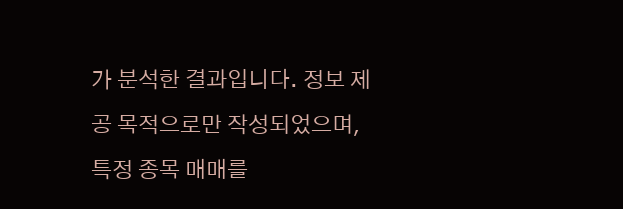가 분석한 결과입니다. 정보 제공 목적으로만 작성되었으며, 특정 종목 매매를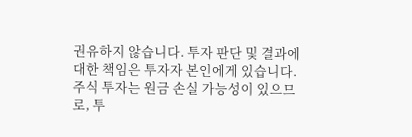권유하지 않습니다. 투자 판단 및 결과에 대한 책임은 투자자 본인에게 있습니다. 주식 투자는 원금 손실 가능성이 있으므로, 투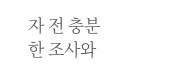자 전 충분한 조사와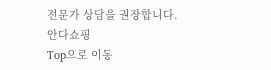전문가 상담을 권장합니다.
안다쇼핑
Top으로 이동